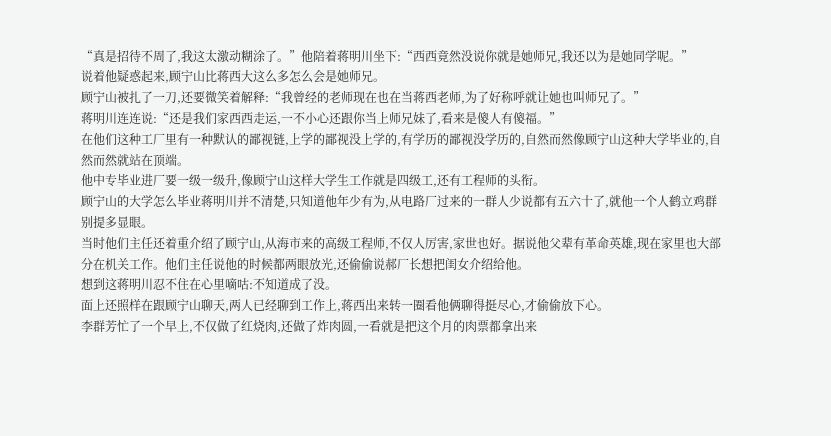“真是招待不周了,我这太激动糊涂了。”他陪着蒋明川坐下:“西西竟然没说你就是她师兄,我还以为是她同学呢。”
说着他疑惑起来,顾宁山比蒋西大这么多怎么会是她师兄。
顾宁山被扎了一刀,还要微笑着解释:“我曾经的老师现在也在当蒋西老师,为了好称呼就让她也叫师兄了。”
蒋明川连连说:“还是我们家西西走运,一不小心还跟你当上师兄妹了,看来是傻人有傻福。”
在他们这种工厂里有一种默认的鄙视链,上学的鄙视没上学的,有学历的鄙视没学历的,自然而然像顾宁山这种大学毕业的,自然而然就站在顶端。
他中专毕业进厂要一级一级升,像顾宁山这样大学生工作就是四级工,还有工程师的头衔。
顾宁山的大学怎么毕业蒋明川并不清楚,只知道他年少有为,从电路厂过来的一群人少说都有五六十了,就他一个人鹤立鸡群别提多显眼。
当时他们主任还着重介绍了顾宁山,从海市来的高级工程师,不仅人厉害,家世也好。据说他父辈有革命英雄,现在家里也大部分在机关工作。他们主任说他的时候都两眼放光,还偷偷说郝厂长想把闺女介绍给他。
想到这蒋明川忍不住在心里嘀咕:不知道成了没。
面上还照样在跟顾宁山聊天,两人已经聊到工作上,蒋西出来转一圈看他俩聊得挺尽心,才偷偷放下心。
李群芳忙了一个早上,不仅做了红烧肉,还做了炸肉圆,一看就是把这个月的肉票都拿出来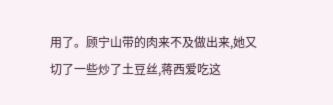用了。顾宁山带的肉来不及做出来,她又切了一些炒了土豆丝,蒋西爱吃这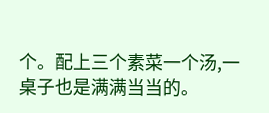个。配上三个素菜一个汤,一桌子也是满满当当的。